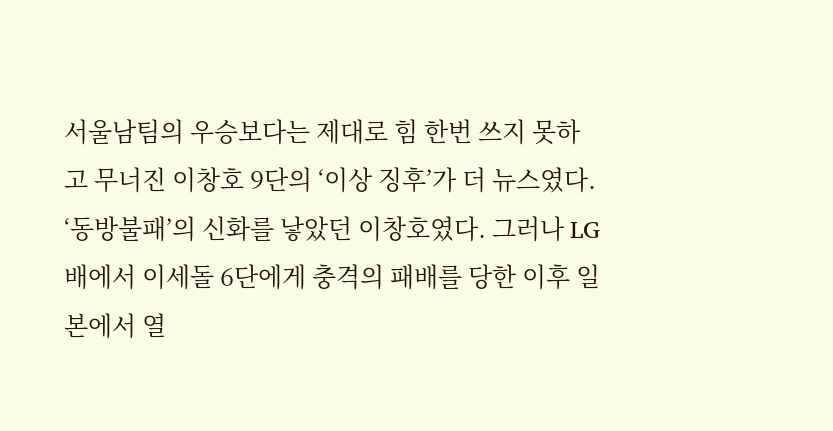서울남팀의 우승보다는 제대로 힘 한번 쓰지 못하고 무너진 이창호 9단의 ‘이상 징후’가 더 뉴스였다. ‘동방불패’의 신화를 낳았던 이창호였다. 그러나 LG배에서 이세돌 6단에게 충격의 패배를 당한 이후 일본에서 열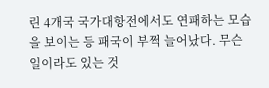린 4개국 국가대항전에서도 연패하는 모습을 보이는 등 패국이 부쩍 늘어났다. 무슨 일이라도 있는 것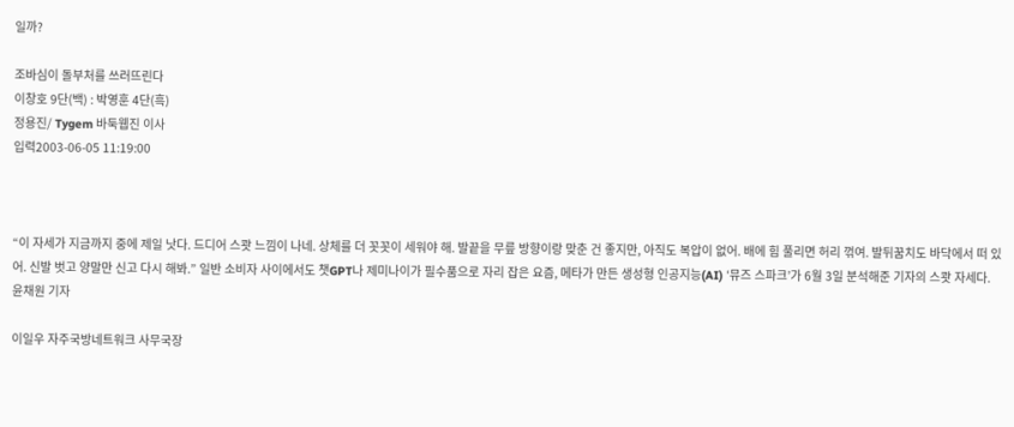일까?

조바심이 돌부처를 쓰러뜨린다
이창호 9단(백) : 박영훈 4단(흑)
정용진/ Tygem 바둑웹진 이사
입력2003-06-05 11:19:00



“이 자세가 지금까지 중에 제일 낫다. 드디어 스쾃 느낌이 나네. 상체를 더 꼿꼿이 세워야 해. 발끝을 무릎 방향이랑 맞춘 건 좋지만, 아직도 복압이 없어. 배에 힘 풀리면 허리 꺾여. 발뒤꿈치도 바닥에서 떠 있어. 신발 벗고 양말만 신고 다시 해봐.” 일반 소비자 사이에서도 챗GPT나 제미나이가 필수품으로 자리 잡은 요즘, 메타가 만든 생성형 인공지능(AI) ‘뮤즈 스파크’가 6월 3일 분석해준 기자의 스쾃 자세다.
윤채원 기자

이일우 자주국방네트워크 사무국장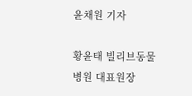윤채원 기자

황윤태 빌리브동물병원 대표원장